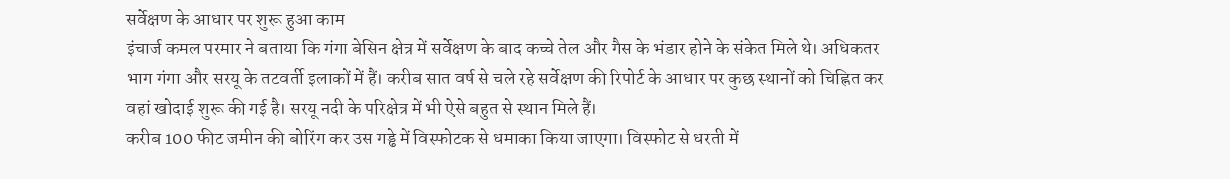सर्वेक्षण के आधार पर शुरू हुआ काम
इंचार्ज कमल परमार ने बताया कि गंगा बेसिन क्षेत्र में सर्वेक्षण के बाद कच्चे तेल और गैस के भंडार होने के संकेत मिले थे। अधिकतर भाग गंगा और सरयू के तटवर्ती इलाकों में हैं। करीब सात वर्ष से चले रहे सर्वेक्षण की रिपोर्ट के आधार पर कुछ स्थानों को चिह्नित कर वहां खोदाई शुरू की गई है। सरयू नदी के परिक्षेत्र में भी ऐसे बहुत से स्थान मिले हैं।
करीब 100 फीट जमीन की बोरिंग कर उस गड्ढे में विस्फोटक से धमाका किया जाएगा। विस्फोट से धरती में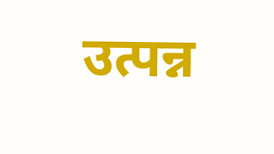उत्पन्न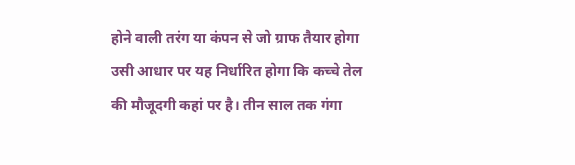होने वाली तरंग या कंपन से जो ग्राफ तैयार होगा उसी आधार पर यह निर्धारित होगा कि कच्चे तेल की मौजूदगी कहां पर है। तीन साल तक गंगा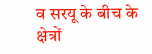व सरयू के बीच के क्षेत्रों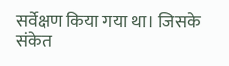सर्वेक्षण किया गया था। जिसके संकेत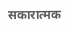सकारात्मक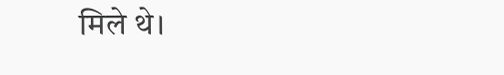मिले थे।